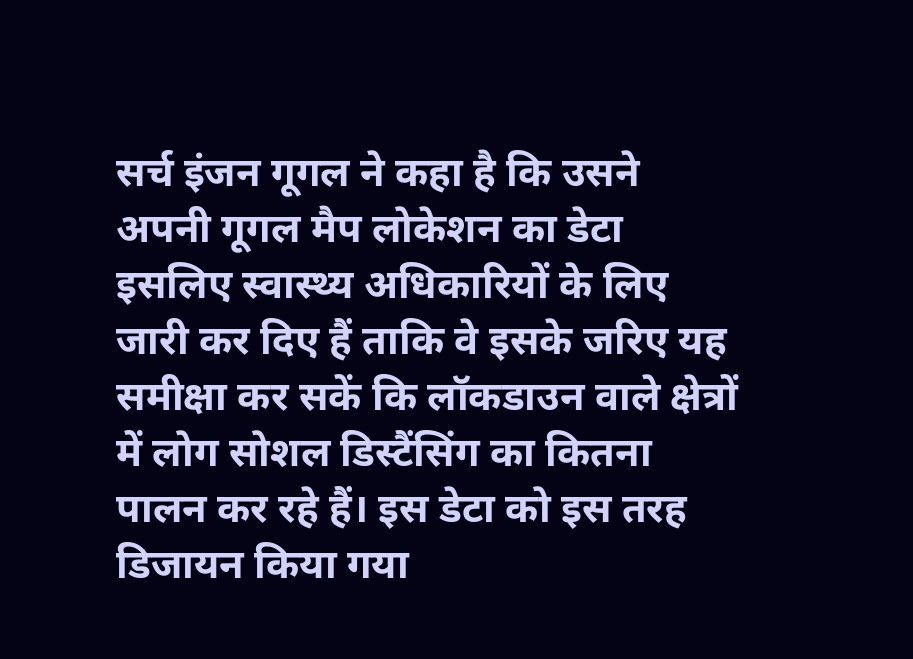सर्च इंजन गूगल ने कहा है कि उसने अपनी गूगल मैप लोकेशन का डेटा इसलिए स्वास्थ्य अधिकारियों के लिए जारी कर दिए हैं ताकि वे इसके जरिए यह समीक्षा कर सकें कि लॉकडाउन वाले क्षेत्रों में लोग सोशल डिस्टैंसिंग का कितना पालन कर रहे हैं। इस डेटा को इस तरह डिजायन किया गया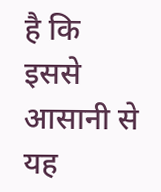है कि इससे आसानी से यह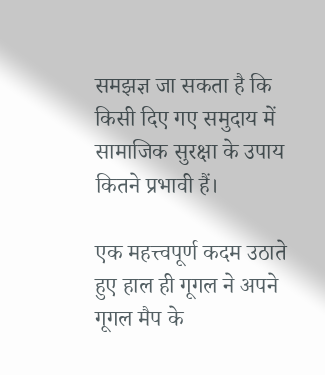समझज्ञ जा सकता है कि किसी दिए गए समुदाय में सामाजिक सुरक्षा के उपाय कितने प्रभावी हैं।

एक महत्त्वपूर्ण कदम उठाते हुए हाल ही गूगल ने अपने गूगल मैप के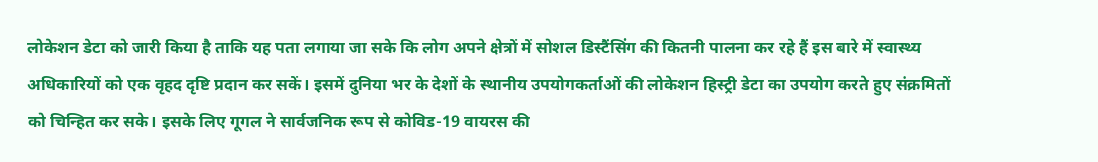लोकेशन डेटा को जारी किया है ताकि यह पता लगाया जा सके कि लोग अपने क्षेत्रों में सोशल डिस्टैंसिंग की कितनी पालना कर रहे हैं इस बारे में स्वास्थ्य अधिकारियों को एक वृहद दृष्टि प्रदान कर सकें। इसमें दुनिया भर के देशों के स्थानीय उपयोगकर्ताओं की लोकेशन हिस्ट्री डेटा का उपयोग करते हुए संक्रमितों को चिन्हित कर सके। इसके लिए गूगल ने सार्वजनिक रूप से कोविड-19 वायरस की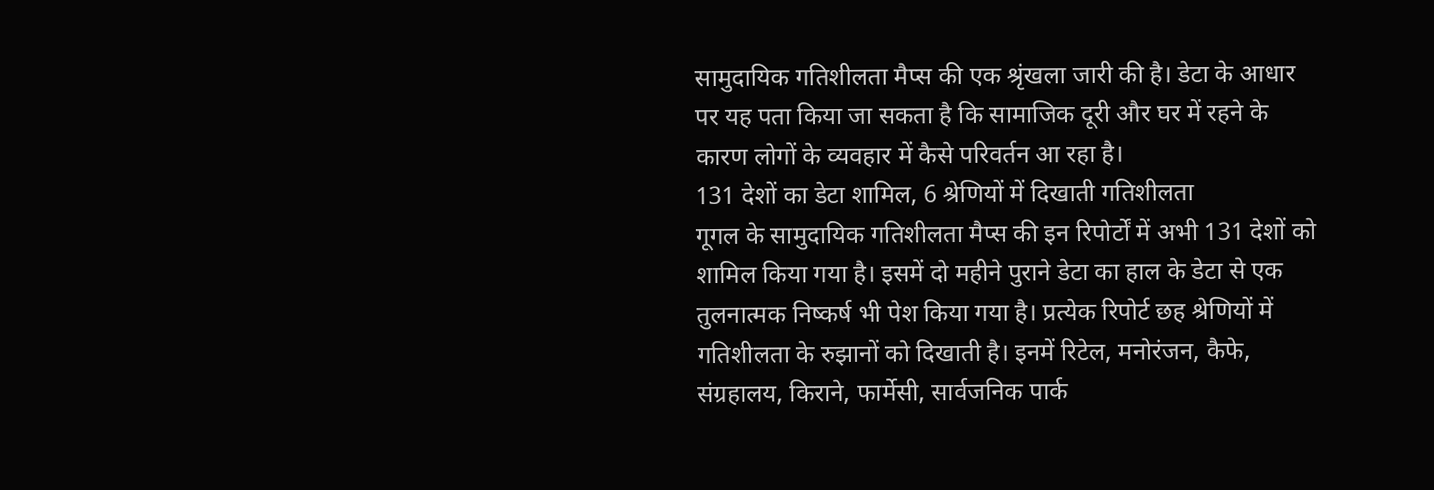सामुदायिक गतिशीलता मैप्स की एक श्रृंखला जारी की है। डेटा के आधार पर यह पता किया जा सकता है कि सामाजिक दूरी और घर में रहने के कारण लोगों के व्यवहार में कैसे परिवर्तन आ रहा है।
131 देशों का डेटा शामिल, 6 श्रेणियों में दिखाती गतिशीलता
गूगल के सामुदायिक गतिशीलता मैप्स की इन रिपोर्टों में अभी 131 देशों को शामिल किया गया है। इसमें दो महीने पुराने डेटा का हाल के डेटा से एक तुलनात्मक निष्कर्ष भी पेश किया गया है। प्रत्येक रिपोर्ट छह श्रेणियों में गतिशीलता के रुझानों को दिखाती है। इनमें रिटेल, मनोरंजन, कैफे, संग्रहालय, किराने, फार्मेसी, सार्वजनिक पार्क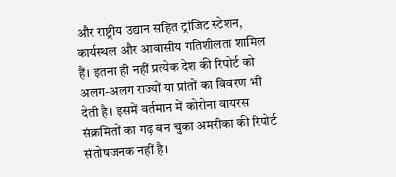और राष्ट्रीय उद्यान सहित ट्रांजिट स्टेशन, कार्यस्थल और आवासीय गतिशीलता शामिल हैं। इतना ही नहीं प्रत्येक देश की रिपोर्ट को अलग-अलग राज्यों या प्रांतों का विवरण भी देती है। इसमें वर्तमान में कोरोना वायरस संक्रमितों का गढ़ बन चुका अमरीका की रिपोर्ट संतोषजनक नहीं है।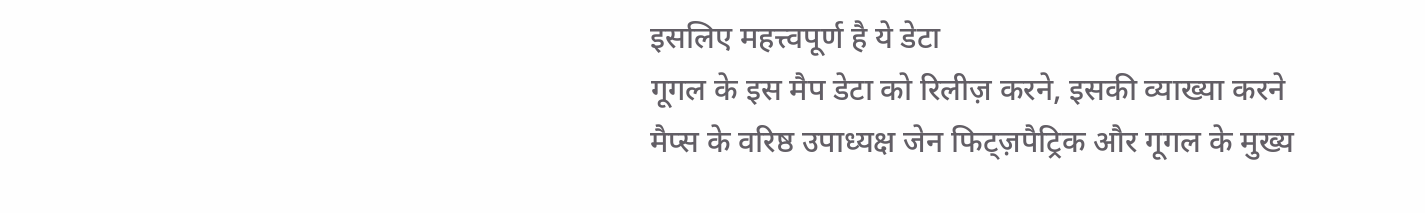इसलिए महत्त्वपूर्ण है ये डेटा
गूगल के इस मैप डेटा को रिलीज़ करने, इसकी व्याख्या करने मैप्स के वरिष्ठ उपाध्यक्ष जेन फिट्ज़पैट्रिक और गूगल के मुख्य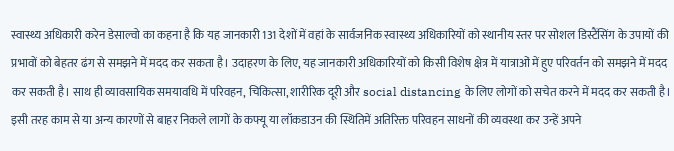स्वास्थ्य अधिकारी करेन डेसाल्वो का कहना है कि यह जानकारी 131 देशों में वहां के सार्वजनिक स्वास्थ्य अधिकारियों को स्थानीय स्तर पर सोशल डिस्टैंसिंग के उपायों की प्रभावों को बेहतर ढंग से समझने में मदद कर सकता है। उदाहरण के लिए, यह जानकारी अधिकारियों को किसी विशेष क्षेत्र में यात्राओं में हुए परिवर्तन को समझने में मदद कर सकती है। साथ ही व्यावसायिक समयावधि में परिवहन, चिकित्सा, शारीरिक दूरी और social distancing के लिए लोगों को सचेत करने में मदद कर सकती है। इसी तरह काम से या अन्य कारणों से बाहर निकले लागों के कफ्यू या लॉकडाउन की स्थितिमें अतिरिक्त परिवहन साधनों की व्यवस्था कर उन्हें अपने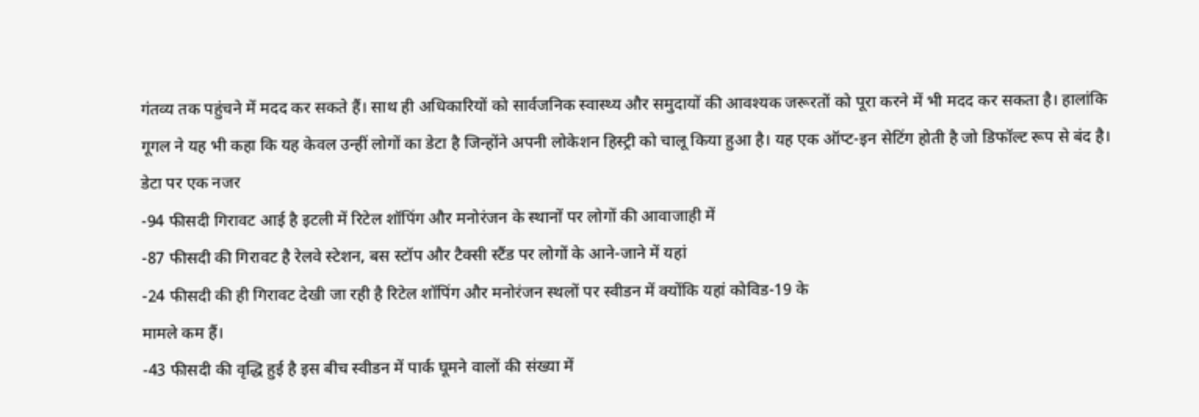गंतव्य तक पहुंचने में मदद कर सकते हैं। साथ ही अधिकारियों को सार्वजनिक स्वास्थ्य और समुदायों की आवश्यक जरूरतों को पूरा करने में भी मदद कर सकता है। हालांकि गूगल ने यह भी कहा कि यह केवल उन्हीं लोगों का डेटा है जिन्होंने अपनी लोकेशन हिस्ट्री को चालू किया हुआ है। यह एक ऑप्ट-इन सेटिंग होती है जो डिफॉल्ट रूप से बंद है।
डेटा पर एक नजर
-94 फीसदी गिरावट आई है इटली में रिटेल शॉपिंग और मनोरंजन के स्थानों पर लोगों की आवाजाही में
-87 फीसदी की गिरावट है रेलवे स्टेशन, बस स्टॉप और टैक्सी स्टैंड पर लोगों के आने-जाने में यहां
-24 फीसदी की ही गिरावट देखी जा रही है रिटेल शॉपिंग और मनोरंजन स्थलों पर स्वीडन में क्योंकि यहां कोविड-19 के
मामले कम हैं।
-43 फीसदी की वृद्धि हुई है इस बीच स्वीडन में पार्क घूमने वालों की संख्या में